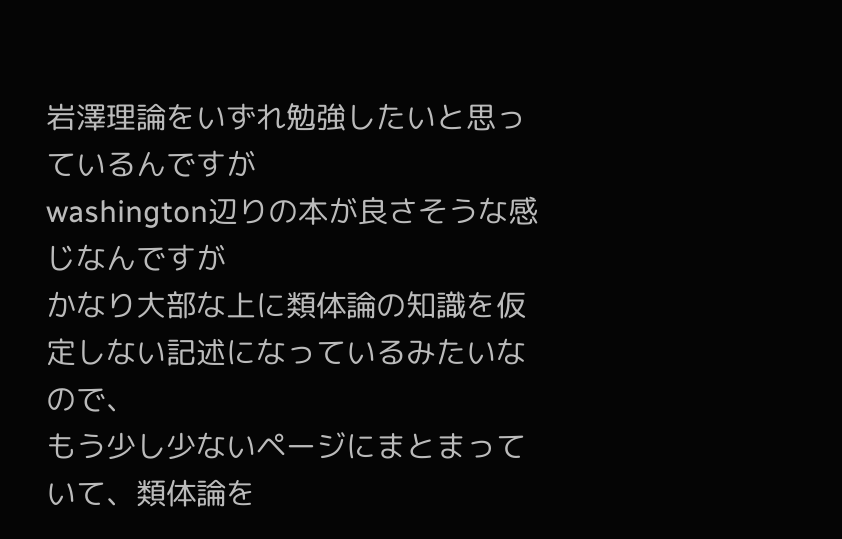岩澤理論をいずれ勉強したいと思っているんですが
washington辺りの本が良さそうな感じなんですが
かなり大部な上に類体論の知識を仮定しない記述になっているみたいなので、
もう少し少ないページにまとまっていて、類体論を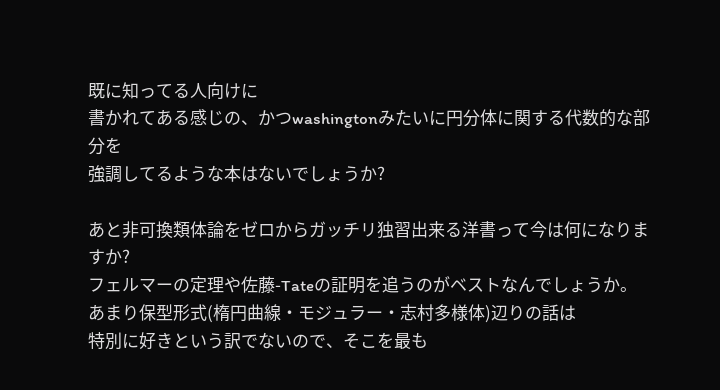既に知ってる人向けに
書かれてある感じの、かつwashingtonみたいに円分体に関する代数的な部分を
強調してるような本はないでしょうか?

あと非可換類体論をゼロからガッチリ独習出来る洋書って今は何になりますか?
フェルマーの定理や佐藤-Tateの証明を追うのがベストなんでしょうか。
あまり保型形式(楕円曲線・モジュラー・志村多様体)辺りの話は
特別に好きという訳でないので、そこを最も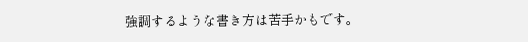強調するような書き方は苦手かもです。